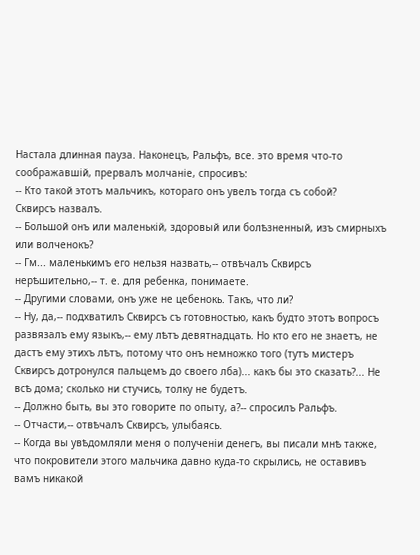Настала длинная пауза. Наконецъ, Ральфъ, все. это время что-то соображавшій, прервалъ молчаніе, спросивъ:
-- Кто такой этотъ мальчикъ, котораго онъ увелъ тогда съ собой?
Сквирсъ назвалъ.
-- Большой онъ или маленькій, здоровый или болѣзненный, изъ смирныхъ или волченокъ?
-- Гм... маленькимъ его нельзя назвать,-- отвѣчалъ Сквирсъ нерѣшительно,-- т. е. для ребенка, понимаете.
-- Другими словами, онъ уже не цебенокь. Такъ, что ли?
-- Ну, да,-- подхватилъ Сквирсъ съ готовностью, какъ будто этотъ вопросъ развязалъ ему языкъ,-- ему лѣтъ девятнадцать. Но кто его не знаетъ, не дастъ ему этихъ лѣтъ, потому что онъ немножко того (тутъ мистеръ Сквирсъ дотронулся пальцемъ до своего лба)... какъ бы это сказать?... Не всѣ дома; сколько ни стучись, толку не будетъ.
-- Должно быть, вы это говорите по опыту, а?-- спросилъ Ральфъ.
-- Отчасти,-- отвѣчалъ Сквирсъ, улыбаясь.
-- Когда вы увѣдомляли меня о полученіи денегъ, вы писали мнѣ также, что покровители этого мальчика давно куда-то скрылись, не оставивъ вамъ никакой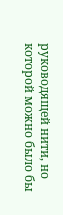руководящей нити, но которой можно было бы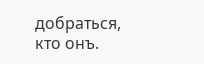добраться, кто онъ.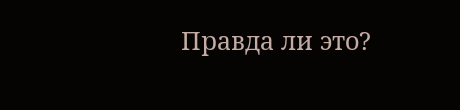Правда ли это?